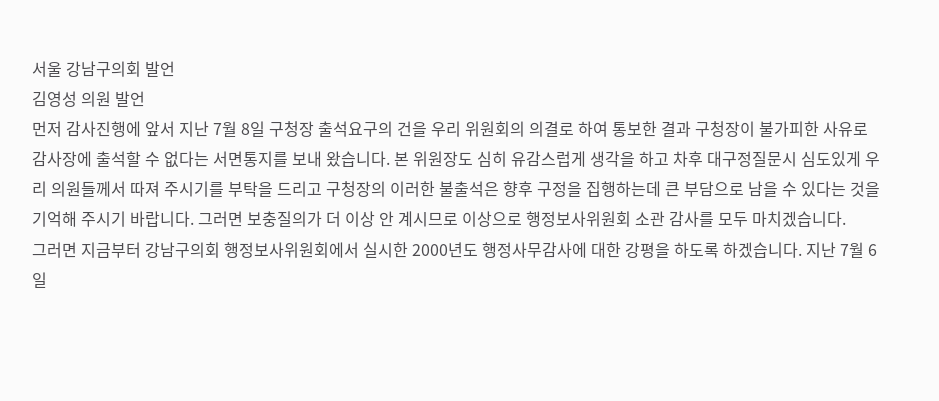서울 강남구의회 발언
김영성 의원 발언
먼저 감사진행에 앞서 지난 7월 8일 구청장 출석요구의 건을 우리 위원회의 의결로 하여 통보한 결과 구청장이 불가피한 사유로 감사장에 출석할 수 없다는 서면통지를 보내 왔습니다. 본 위원장도 심히 유감스럽게 생각을 하고 차후 대구정질문시 심도있게 우리 의원들께서 따져 주시기를 부탁을 드리고 구청장의 이러한 불출석은 향후 구정을 집행하는데 큰 부담으로 남을 수 있다는 것을 기억해 주시기 바랍니다. 그러면 보충질의가 더 이상 안 계시므로 이상으로 행정보사위원회 소관 감사를 모두 마치겠습니다.
그러면 지금부터 강남구의회 행정보사위원회에서 실시한 2000년도 행정사무감사에 대한 강평을 하도록 하겠습니다. 지난 7월 6일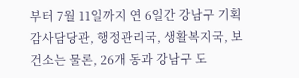부터 7월 11일까지 연 6일간 강남구 기획감사담당관, 행정관리국, 생활복지국, 보건소는 물론, 26개 동과 강남구 도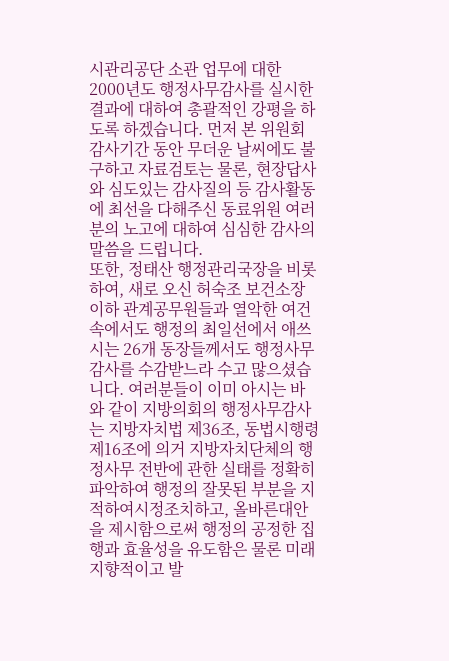시관리공단 소관 업무에 대한 2000년도 행정사무감사를 실시한 결과에 대하여 총괄적인 강평을 하도록 하겠습니다. 먼저 본 위원회 감사기간 동안 무더운 날씨에도 불구하고 자료검토는 물론, 현장답사와 심도있는 감사질의 등 감사활동에 최선을 다해주신 동료위원 여러분의 노고에 대하여 심심한 감사의 말씀을 드립니다.
또한, 정태산 행정관리국장을 비롯하여, 새로 오신 허숙조 보건소장 이하 관계공무원들과 열악한 여건속에서도 행정의 최일선에서 애쓰시는 26개 동장들께서도 행정사무감사를 수감받느라 수고 많으셨습니다. 여러분들이 이미 아시는 바와 같이 지방의회의 행정사무감사는 지방자치법 제36조, 동법시행령 제16조에 의거 지방자치단체의 행정사무 전반에 관한 실태를 정확히 파악하여 행정의 잘못된 부분을 지적하여시정조치하고, 올바른대안을 제시함으로써 행정의 공정한 집행과 효율성을 유도함은 물론 미래 지향적이고 발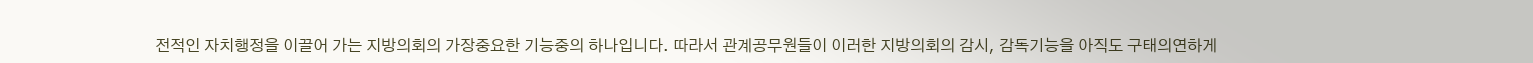전적인 자치행정을 이끌어 가는 지방의회의 가장중요한 기능중의 하나입니다. 따라서 관계공무원들이 이러한 지방의회의 감시, 감독기능을 아직도 구태의연하게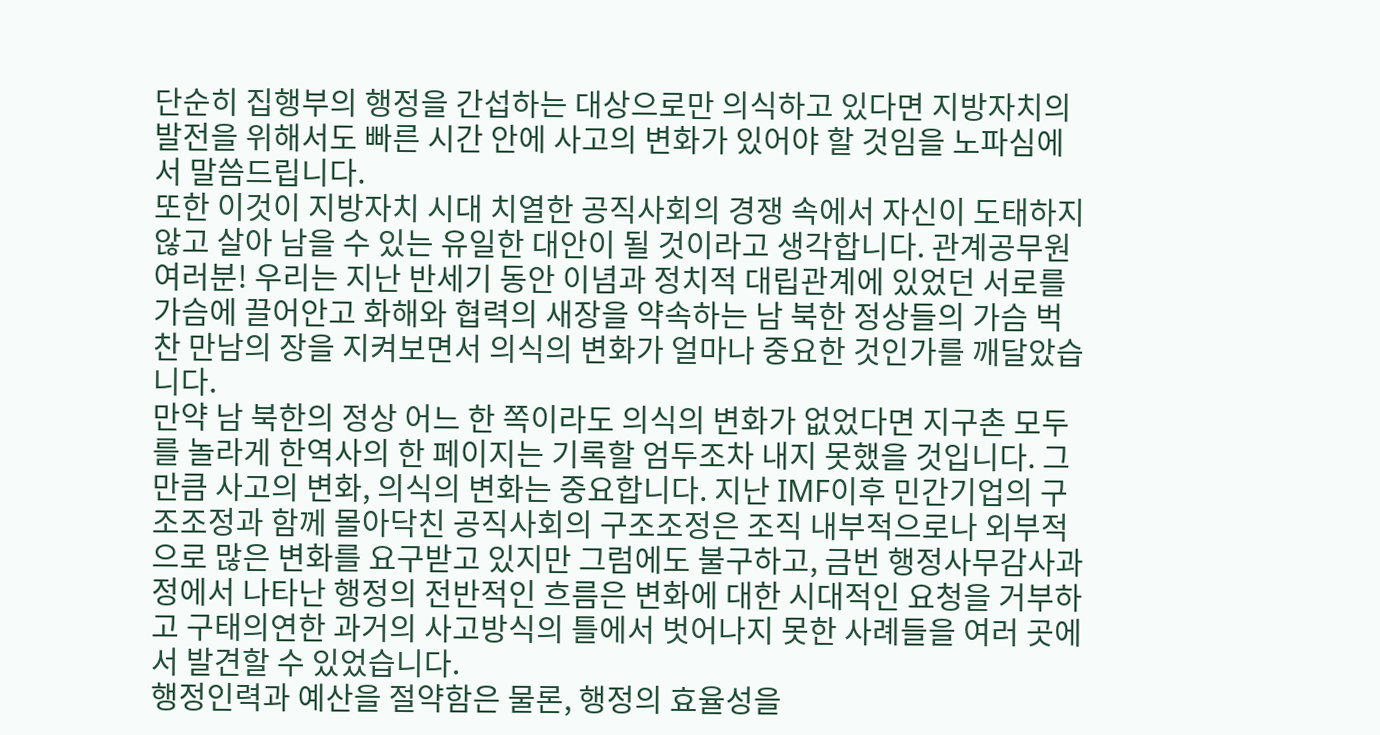단순히 집행부의 행정을 간섭하는 대상으로만 의식하고 있다면 지방자치의 발전을 위해서도 빠른 시간 안에 사고의 변화가 있어야 할 것임을 노파심에서 말씀드립니다.
또한 이것이 지방자치 시대 치열한 공직사회의 경쟁 속에서 자신이 도태하지 않고 살아 남을 수 있는 유일한 대안이 될 것이라고 생각합니다. 관계공무원 여러분! 우리는 지난 반세기 동안 이념과 정치적 대립관계에 있었던 서로를 가슴에 끌어안고 화해와 협력의 새장을 약속하는 남 북한 정상들의 가슴 벅찬 만남의 장을 지켜보면서 의식의 변화가 얼마나 중요한 것인가를 깨달았습니다.
만약 남 북한의 정상 어느 한 쪽이라도 의식의 변화가 없었다면 지구촌 모두를 놀라게 한역사의 한 페이지는 기록할 엄두조차 내지 못했을 것입니다. 그 만큼 사고의 변화, 의식의 변화는 중요합니다. 지난 IMF이후 민간기업의 구조조정과 함께 몰아닥친 공직사회의 구조조정은 조직 내부적으로나 외부적으로 많은 변화를 요구받고 있지만 그럼에도 불구하고, 금번 행정사무감사과정에서 나타난 행정의 전반적인 흐름은 변화에 대한 시대적인 요청을 거부하고 구태의연한 과거의 사고방식의 틀에서 벗어나지 못한 사례들을 여러 곳에서 발견할 수 있었습니다.
행정인력과 예산을 절약함은 물론, 행정의 효율성을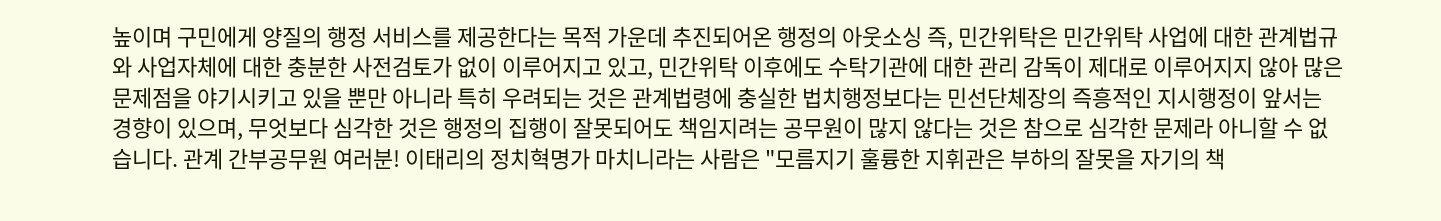높이며 구민에게 양질의 행정 서비스를 제공한다는 목적 가운데 추진되어온 행정의 아웃소싱 즉, 민간위탁은 민간위탁 사업에 대한 관계법규와 사업자체에 대한 충분한 사전검토가 없이 이루어지고 있고, 민간위탁 이후에도 수탁기관에 대한 관리 감독이 제대로 이루어지지 않아 많은 문제점을 야기시키고 있을 뿐만 아니라 특히 우려되는 것은 관계법령에 충실한 법치행정보다는 민선단체장의 즉흥적인 지시행정이 앞서는 경향이 있으며, 무엇보다 심각한 것은 행정의 집행이 잘못되어도 책임지려는 공무원이 많지 않다는 것은 참으로 심각한 문제라 아니할 수 없습니다. 관계 간부공무원 여러분! 이태리의 정치혁명가 마치니라는 사람은 "모름지기 훌륭한 지휘관은 부하의 잘못을 자기의 책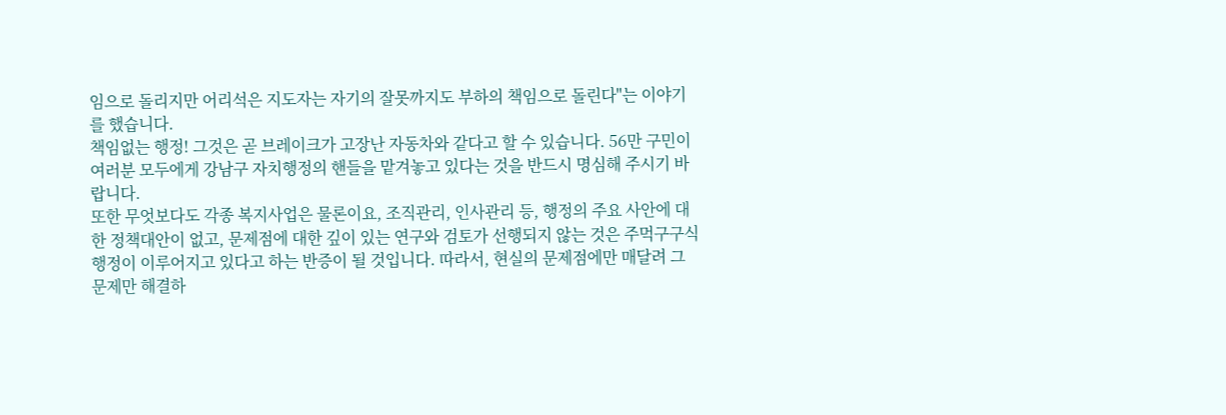임으로 돌리지만 어리석은 지도자는 자기의 잘못까지도 부하의 책임으로 돌린다"는 이야기를 했습니다.
책임없는 행정! 그것은 곧 브레이크가 고장난 자동차와 같다고 할 수 있습니다. 56만 구민이 여러분 모두에게 강남구 자치행정의 핸들을 맡겨놓고 있다는 것을 반드시 명심해 주시기 바랍니다.
또한 무엇보다도 각종 복지사업은 물론이요, 조직관리, 인사관리 등, 행정의 주요 사안에 대한 정책대안이 없고, 문제점에 대한 깊이 있는 연구와 검토가 선행되지 않는 것은 주먹구구식 행정이 이루어지고 있다고 하는 반증이 될 것입니다. 따라서, 현실의 문제점에만 매달려 그 문제만 해결하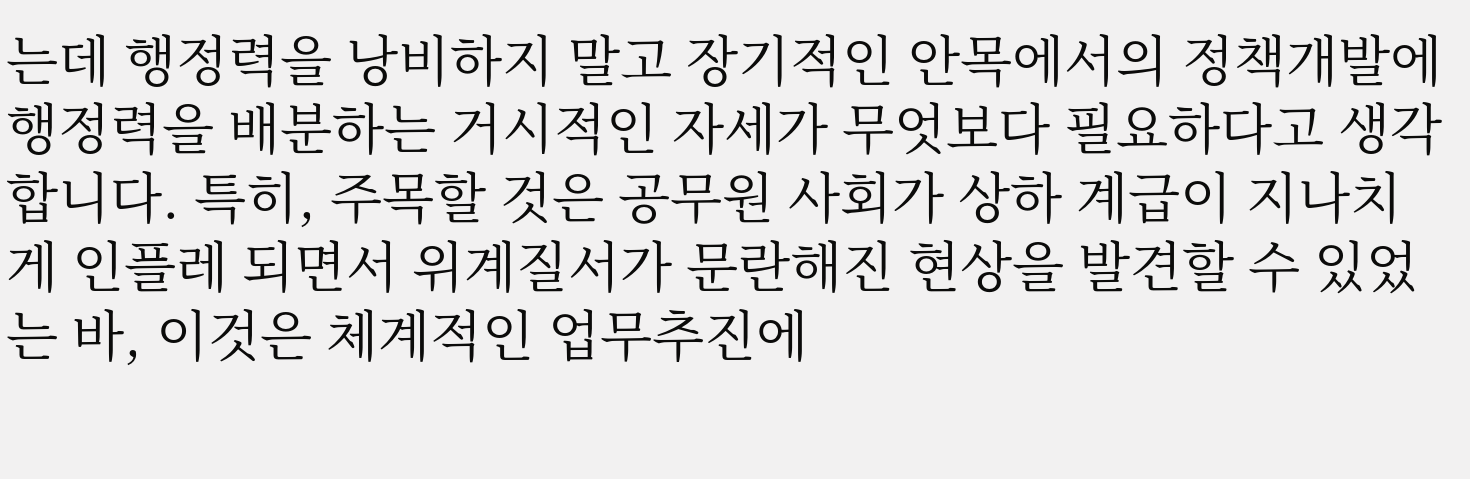는데 행정력을 낭비하지 말고 장기적인 안목에서의 정책개발에 행정력을 배분하는 거시적인 자세가 무엇보다 필요하다고 생각합니다. 특히, 주목할 것은 공무원 사회가 상하 계급이 지나치게 인플레 되면서 위계질서가 문란해진 현상을 발견할 수 있었는 바, 이것은 체계적인 업무추진에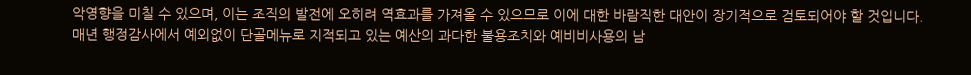악영향을 미칠 수 있으며, 이는 조직의 발전에 오히려 역효과를 가져올 수 있으므로 이에 대한 바람직한 대안이 장기적으로 검토되어야 할 것입니다.
매년 행정감사에서 예외없이 단골메뉴로 지적되고 있는 예산의 과다한 불용조치와 예비비사용의 남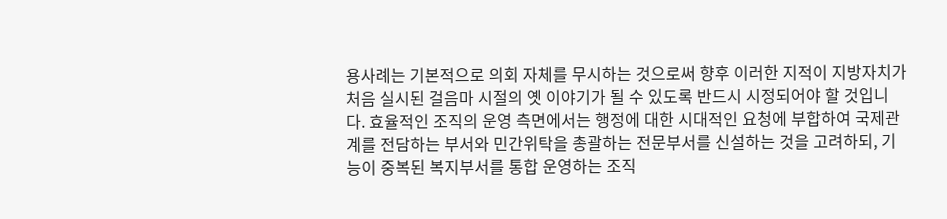용사례는 기본적으로 의회 자체를 무시하는 것으로써 향후 이러한 지적이 지방자치가 처음 실시된 걸음마 시절의 옛 이야기가 될 수 있도록 반드시 시정되어야 할 것입니다. 효율적인 조직의 운영 측면에서는 행정에 대한 시대적인 요청에 부합하여 국제관계를 전담하는 부서와 민간위탁을 총괄하는 전문부서를 신설하는 것을 고려하되, 기능이 중복된 복지부서를 통합 운영하는 조직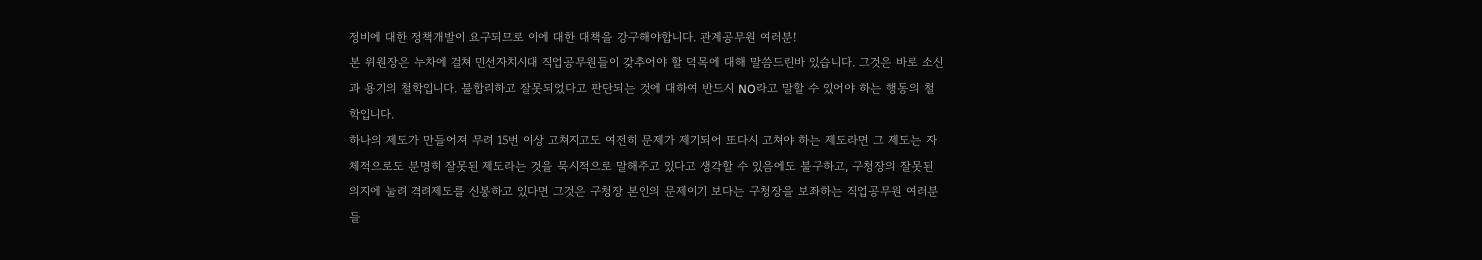정비에 대한 정책개발이 요구되므로 이에 대한 대책을 강구해야합니다. 관계공무원 여러분!
본 위원장은 누차에 걸쳐 민선자치시대 직업공무원들이 갖추어야 할 덕목에 대해 말씀드린바 있습니다. 그것은 바로 소신과 용기의 철학입니다. 불합리하고 잘못되었다고 판단되는 것에 대하여 반드시 NO라고 말할 수 있어야 하는 행동의 철학입니다.
하나의 제도가 만들어져 무려 15번 이상 고쳐지고도 여전히 문제가 제기되어 또다시 고쳐야 하는 제도라면 그 제도는 자체적으로도 분명히 잘못된 제도라는 것을 묵시적으로 말해주고 있다고 생각할 수 있음에도 불구하고, 구청장의 잘못된 의지에 눌려 격려제도를 신봉하고 있다면 그것은 구청장 본인의 문제이기 보다는 구청장을 보좌하는 직업공무원 여러분들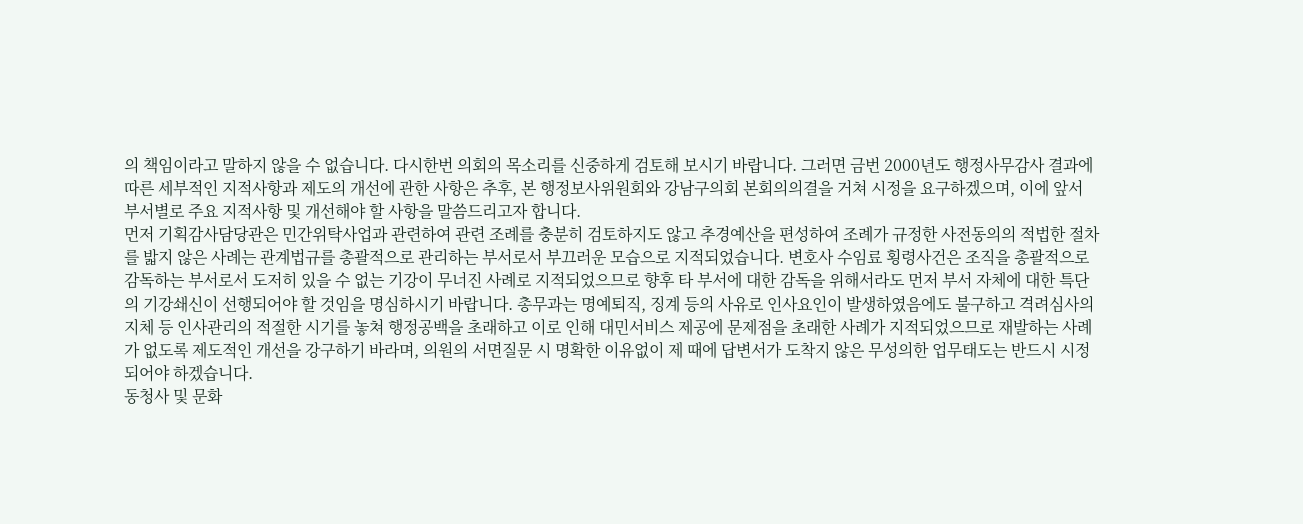의 책임이라고 말하지 않을 수 없습니다. 다시한번 의회의 목소리를 신중하게 검토해 보시기 바랍니다. 그러면 금번 2000년도 행정사무감사 결과에 따른 세부적인 지적사항과 제도의 개선에 관한 사항은 추후, 본 행정보사위원회와 강남구의회 본회의의결을 거쳐 시정을 요구하겠으며, 이에 앞서 부서별로 주요 지적사항 및 개선해야 할 사항을 말씀드리고자 합니다.
먼저 기획감사담당관은 민간위탁사업과 관련하여 관련 조례를 충분히 검토하지도 않고 추경예산을 편성하여 조례가 규정한 사전동의의 적법한 절차를 밟지 않은 사례는 관계법규를 총괄적으로 관리하는 부서로서 부끄러운 모습으로 지적되었습니다. 변호사 수임료 횡령사건은 조직을 총괄적으로 감독하는 부서로서 도저히 있을 수 없는 기강이 무너진 사례로 지적되었으므로 향후 타 부서에 대한 감독을 위해서라도 먼저 부서 자체에 대한 특단의 기강쇄신이 선행되어야 할 것임을 명심하시기 바랍니다. 총무과는 명예퇴직, 징계 등의 사유로 인사요인이 발생하였음에도 불구하고 격려심사의 지체 등 인사관리의 적절한 시기를 놓쳐 행정공백을 초래하고 이로 인해 대민서비스 제공에 문제점을 초래한 사례가 지적되었으므로 재발하는 사례가 없도록 제도적인 개선을 강구하기 바라며, 의원의 서면질문 시 명확한 이유없이 제 때에 답변서가 도착지 않은 무성의한 업무태도는 반드시 시정되어야 하겠습니다.
동청사 및 문화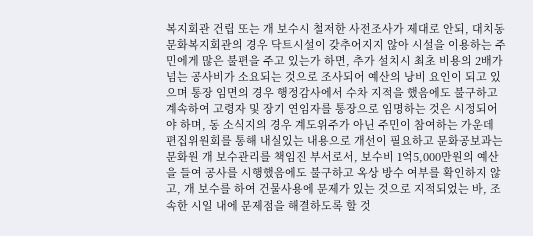복지회관 건립 또는 개 보수시 철저한 사전조사가 제대로 안되, 대치동 문화복지회관의 경우 닥트시설이 갖추어지지 않아 시설을 이용하는 주민에게 많은 불편을 주고 있는가 하면, 추가 설치시 최초 비용의 2배가 넘는 공사비가 소요되는 것으로 조사되어 예산의 낭비 요인이 되고 있으며 통장 임면의 경우 행정감사에서 수차 지적을 했음에도 불구하고 계속하여 고령자 및 장기 연임자를 통장으로 임명하는 것은 시정되어야 하며, 동 소식지의 경우 계도위주가 아닌 주민이 참여하는 가운데 편집위원회를 통해 내실있는 내용으로 개선이 필요하고 문화공보과는 문화원 개 보수관리를 책임진 부서로서, 보수비 1억5,000만원의 예산을 들여 공사를 시행했음에도 불구하고 옥상 방수 여부를 확인하지 않고, 개 보수를 하여 건물사용에 문제가 있는 것으로 지적되었는 바, 조속한 시일 내에 문제점을 해결하도록 할 것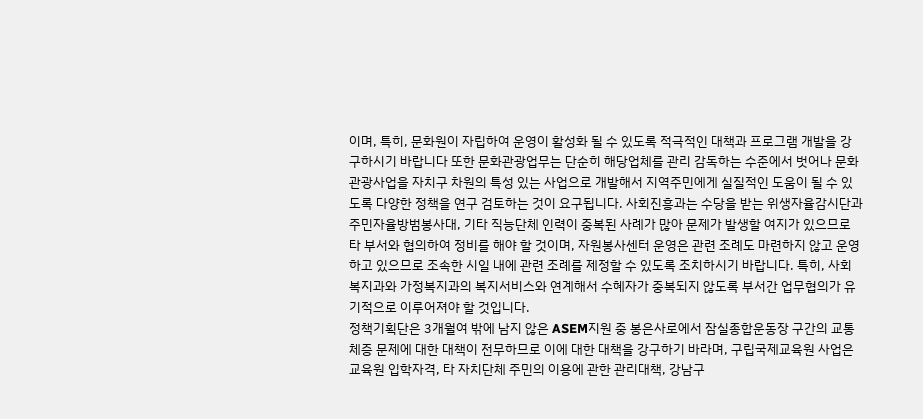이며, 특히, 문화원이 자립하여 운영이 활성화 될 수 있도록 적극적인 대책과 프로그램 개발을 강구하시기 바랍니다 또한 문화관광업무는 단순히 해당업체를 관리 감독하는 수준에서 벗어나 문화관광사업을 자치구 차원의 특성 있는 사업으로 개발해서 지역주민에게 실질적인 도움이 될 수 있도록 다양한 정책을 연구 검토하는 것이 요구됩니다. 사회진흥과는 수당을 받는 위생자율감시단과 주민자율방범봉사대, 기타 직능단체 인력이 중복된 사례가 많아 문제가 발생할 여지가 있으므로 타 부서와 협의하여 정비를 해야 할 것이며, 자원봉사센터 운영은 관련 조례도 마련하지 않고 운영하고 있으므로 조속한 시일 내에 관련 조례를 제정할 수 있도록 조치하시기 바랍니다. 특히, 사회복지과와 가정복지과의 복지서비스와 연계해서 수혜자가 중복되지 않도록 부서간 업무협의가 유기적으로 이루어져야 할 것입니다.
정책기획단은 3개월여 밖에 남지 않은 ASEM지원 중 봉은사로에서 잠실종합운동장 구간의 교통체증 문제에 대한 대책이 전무하므로 이에 대한 대책을 강구하기 바라며, 구립국제교육원 사업은 교육원 입학자격, 타 자치단체 주민의 이용에 관한 관리대책, 강남구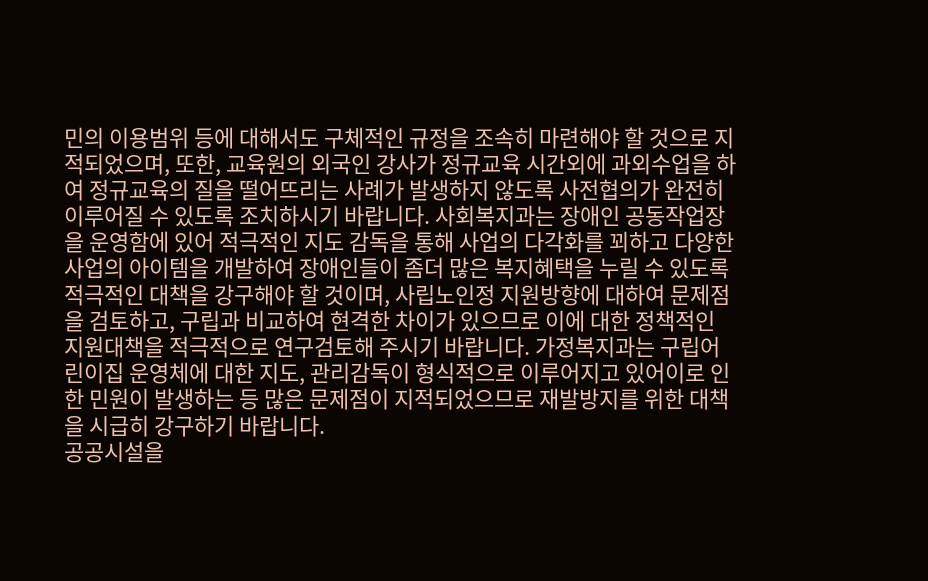민의 이용범위 등에 대해서도 구체적인 규정을 조속히 마련해야 할 것으로 지적되었으며, 또한, 교육원의 외국인 강사가 정규교육 시간외에 과외수업을 하여 정규교육의 질을 떨어뜨리는 사례가 발생하지 않도록 사전협의가 완전히 이루어질 수 있도록 조치하시기 바랍니다. 사회복지과는 장애인 공동작업장을 운영함에 있어 적극적인 지도 감독을 통해 사업의 다각화를 꾀하고 다양한 사업의 아이템을 개발하여 장애인들이 좀더 많은 복지혜택을 누릴 수 있도록 적극적인 대책을 강구해야 할 것이며, 사립노인정 지원방향에 대하여 문제점을 검토하고, 구립과 비교하여 현격한 차이가 있으므로 이에 대한 정책적인 지원대책을 적극적으로 연구검토해 주시기 바랍니다. 가정복지과는 구립어린이집 운영체에 대한 지도, 관리감독이 형식적으로 이루어지고 있어이로 인한 민원이 발생하는 등 많은 문제점이 지적되었으므로 재발방지를 위한 대책을 시급히 강구하기 바랍니다.
공공시설을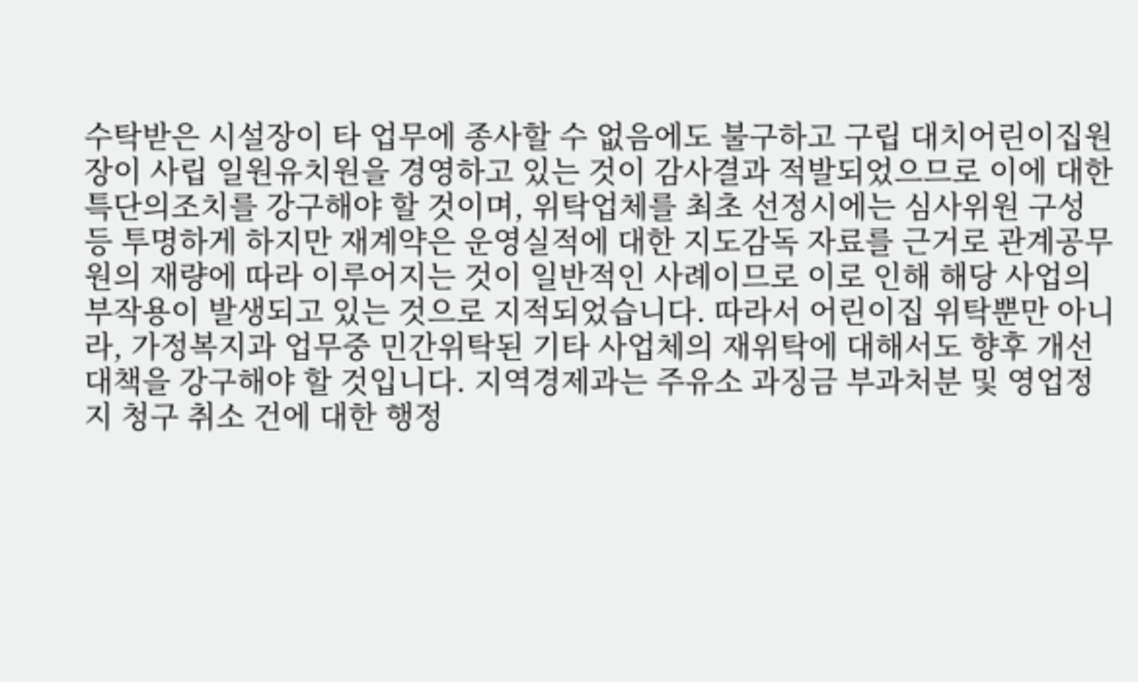수탁받은 시설장이 타 업무에 종사할 수 없음에도 불구하고 구립 대치어린이집원장이 사립 일원유치원을 경영하고 있는 것이 감사결과 적발되었으므로 이에 대한 특단의조치를 강구해야 할 것이며, 위탁업체를 최초 선정시에는 심사위원 구성 등 투명하게 하지만 재계약은 운영실적에 대한 지도감독 자료를 근거로 관계공무원의 재량에 따라 이루어지는 것이 일반적인 사례이므로 이로 인해 해당 사업의 부작용이 발생되고 있는 것으로 지적되었습니다. 따라서 어린이집 위탁뿐만 아니라, 가정복지과 업무중 민간위탁된 기타 사업체의 재위탁에 대해서도 향후 개선대책을 강구해야 할 것입니다. 지역경제과는 주유소 과징금 부과처분 및 영업정지 청구 취소 건에 대한 행정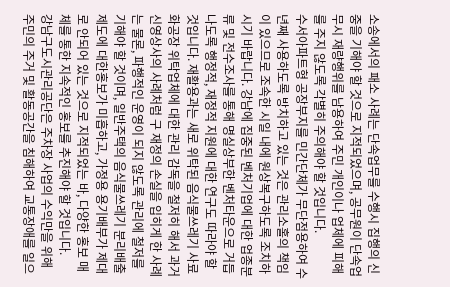소송에서의 패소 사례는 단속업무를 수행시 집행의 신중을 기해야 할 것으로 지적되었으며, 공무원이 단속업무시 재량행위를 남용하여 주민 개인이나 업체에 피해를 주지 않도록 각별히 주의해야 할 것입니다.
수서아파트형 공장부지를 민간단체가 무단점용하여 수 년째 사용하도록 방치하고 있는 것은 관리소홀의 책임이 있으므로 조속한 시일 내에 원상복구하도록 조치하시기 바랍니다. 강남에 집중된 벤처기업에 대한 업종분류 및 전수조사를 통해 명실상부한 벤처타운으로 거듭나도록 행정적, 재정적 지원에 대한 연구도 따라야 할 것입니다. 재활용과는 새로 위탁된 음식물쓰레기 사료화공장 위탁업체에 대한 관리 감독을 철저히 해서 과거 신영상사의 사례처럼 구 재정의 손실을 입히게 한 사례는 물론, 파행적인 운영이 되지 않도록 관리에 철저를 기해야 할 것이며, 일반주택의 음식물쓰레기 분리배출제도에 대한홍보가 미흡하고, 가정용 용기배부가 제대로 안되어 있는 것으로 지적되었는 바, 다양한 홍보 매체를 통한 지속적인 홍보를 추진해야 할 것입니다.
강남구도시관리공단은 주차장 사업의 수익만을 위해 주민의 주거 및 활동공간을 침해하여 교통장애를 일으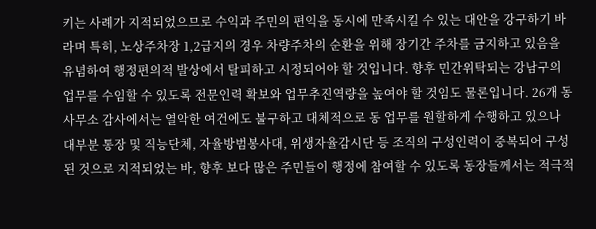키는 사례가 지적되었으므로 수익과 주민의 편익을 동시에 만족시킬 수 있는 대안을 강구하기 바라며 특히, 노상주차장 1,2급지의 경우 차량주차의 순환을 위해 장기간 주차를 금지하고 있음을 유념하여 행정편의적 발상에서 탈피하고 시정되어야 할 것입니다. 향후 민간위탁되는 강남구의 업무를 수임할 수 있도록 전문인력 확보와 업무추진역량을 높여야 할 것임도 물론입니다. 26개 동사무소 감사에서는 열악한 여건에도 불구하고 대체적으로 동 업무를 원할하게 수행하고 있으나 대부분 통장 및 직능단체, 자율방범봉사대, 위생자율감시단 등 조직의 구성인력이 중복되어 구성된 것으로 지적되었는 바, 향후 보다 많은 주민들이 행정에 참여할 수 있도록 동장들께서는 적극적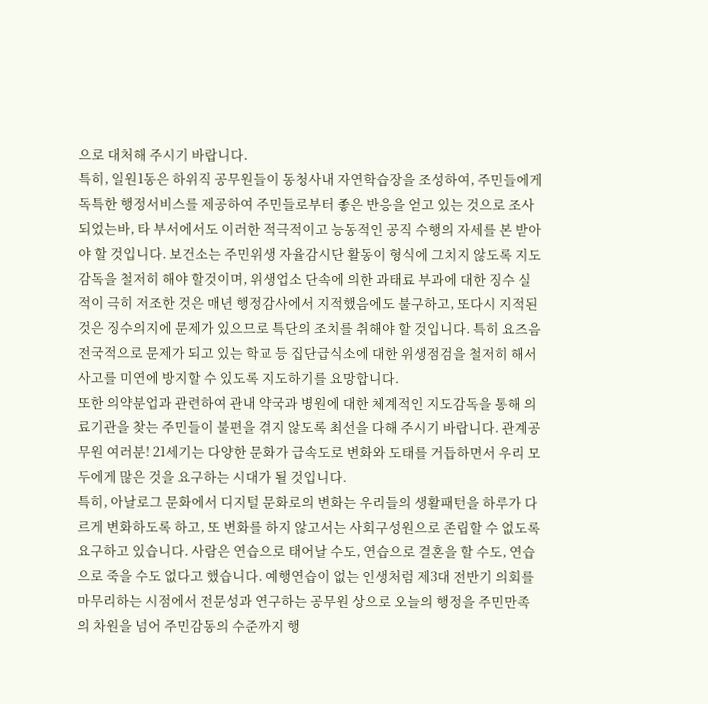으로 대처해 주시기 바랍니다.
특히, 일원1동은 하위직 공무원들이 동청사내 자연학습장을 조성하여, 주민들에게 독특한 행정서비스를 제공하여 주민들로부터 좋은 반응을 얻고 있는 것으로 조사되었는바, 타 부서에서도 이러한 적극적이고 능동적인 공직 수행의 자세를 본 받아야 할 것입니다. 보건소는 주민위생 자율감시단 활동이 형식에 그치지 않도록 지도감독을 철저히 해야 할것이며, 위생업소 단속에 의한 과태료 부과에 대한 징수 실적이 극히 저조한 것은 매년 행정감사에서 지적했음에도 불구하고, 또다시 지적된 것은 징수의지에 문제가 있으므로 특단의 조치를 취해야 할 것입니다. 특히 요즈음 전국적으로 문제가 되고 있는 학교 등 집단급식소에 대한 위생점검을 철저히 해서 사고를 미연에 방지할 수 있도록 지도하기를 요망합니다.
또한 의약분업과 관련하여 관내 약국과 병원에 대한 체계적인 지도감독을 통해 의료기관을 찾는 주민들이 불편을 겪지 않도록 최선을 다해 주시기 바랍니다. 관계공무원 여러분! 21세기는 다양한 문화가 급속도로 변화와 도태를 거듭하면서 우리 모두에게 많은 것을 요구하는 시대가 될 것입니다.
특히, 아날로그 문화에서 디지털 문화로의 변화는 우리들의 생활패턴을 하루가 다르게 변화하도록 하고, 또 변화를 하지 않고서는 사회구성원으로 존립할 수 없도록 요구하고 있습니다. 사람은 연습으로 태어날 수도, 연습으로 결혼을 할 수도, 연습으로 죽을 수도 없다고 했습니다. 예행연습이 없는 인생처럼 제3대 전반기 의회를 마무리하는 시점에서 전문성과 연구하는 공무원 상으로 오늘의 행정을 주민만족의 차원을 넘어 주민감동의 수준까지 행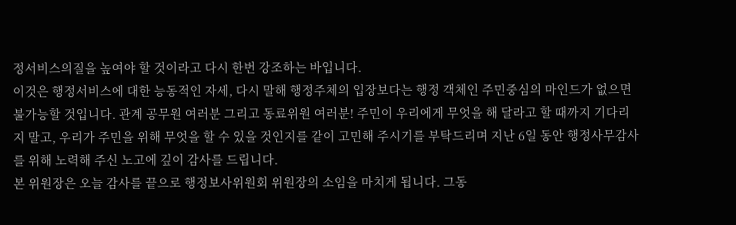정서비스의질을 높여야 할 것이라고 다시 한번 강조하는 바입니다.
이것은 행정서비스에 대한 능동적인 자세, 다시 말해 행정주체의 입장보다는 행정 객체인 주민중심의 마인드가 없으면 불가능할 것입니다. 관계 공무원 여러분 그리고 동료위원 여러분! 주민이 우리에게 무엇을 해 달라고 할 때까지 기다리지 말고, 우리가 주민을 위해 무엇을 할 수 있을 것인지를 같이 고민해 주시기를 부탁드리며 지난 6일 동안 행정사무감사를 위해 노력해 주신 노고에 깊이 감사를 드립니다.
본 위원장은 오늘 감사를 끝으로 행정보사위원회 위원장의 소임을 마치게 됩니다. 그동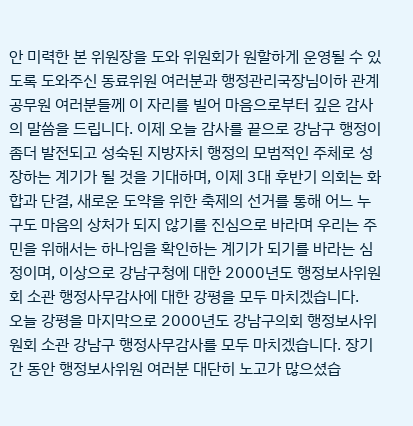안 미력한 본 위원장을 도와 위원회가 원할하게 운영될 수 있도록 도와주신 동료위원 여러분과 행정관리국장님이하 관계 공무원 여러분들께 이 자리를 빌어 마음으로부터 깊은 감사의 말씀을 드립니다. 이제 오늘 감사를 끝으로 강남구 행정이 좀더 발전되고 성숙된 지방자치 행정의 모범적인 주체로 성장하는 계기가 될 것을 기대하며, 이제 3대 후반기 의회는 화합과 단결, 새로운 도약을 위한 축제의 선거를 통해 어느 누구도 마음의 상처가 되지 않기를 진심으로 바라며 우리는 주민을 위해서는 하나임을 확인하는 계기가 되기를 바라는 심정이며, 이상으로 강남구청에 대한 2000년도 행정보사위원회 소관 행정사무감사에 대한 강평을 모두 마치겠습니다.
오늘 강평을 마지막으로 2000년도 강남구의회 행정보사위원회 소관 강남구 행정사무감사를 모두 마치겠습니다. 장기간 동안 행정보사위원 여러분 대단히 노고가 많으셨습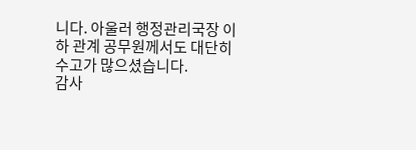니다. 아울러 행정관리국장 이하 관계 공무원께서도 대단히 수고가 많으셨습니다.
감사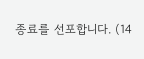종료를 선포합니다. (14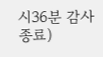시36분 감사종료)